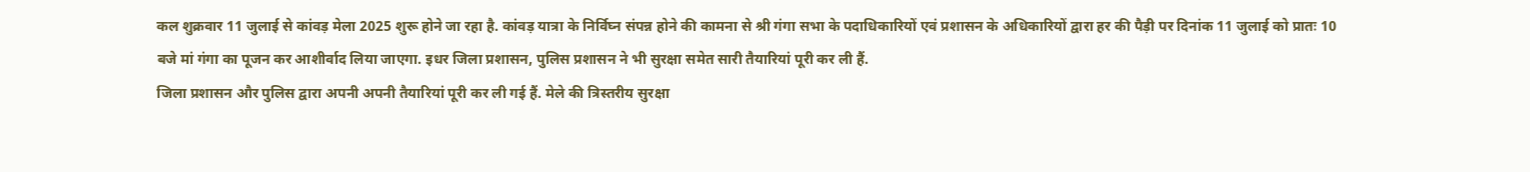कल शुक्रवार 11 जुलाई से कांवड़ मेला 2025 शुरू होने जा रहा है. कांवड़ यात्रा के निर्विघ्न संपन्न होने की कामना से श्री गंगा सभा के पदाधिकारियों एवं प्रशासन के अधिकारियों द्वारा हर की पैड़ी पर दिनांक 11 जुलाई को प्रातः 10 बजे मां गंगा का पूजन कर आशीर्वाद लिया जाएगा. इधर जिला प्रशासन, पुलिस प्रशासन ने भी सुरक्षा समेत सारी तैयारियां पूरी कर ली हैं.
जिला प्रशासन और पुलिस द्वारा अपनी अपनी तैयारियां पूरी कर ली गई हैं. मेले की त्रिस्तरीय सुरक्षा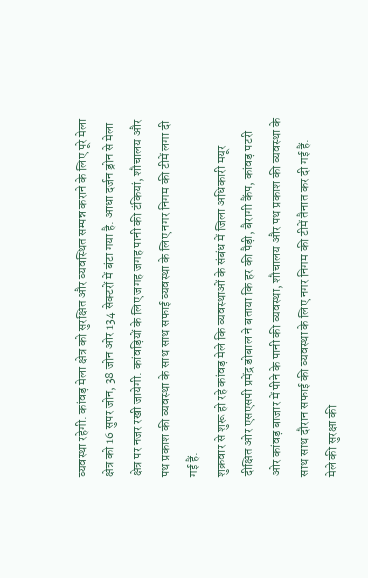व्यवस्था रहेगी. कांवड़ मेला क्षेत्र को सुरक्षित और व्यवस्थित सम्पन्न कराने के लिए पूरे मेला क्षेत्र को 16 सुपर जोन, 38 जोन ओर 134 सेक्टरों में बंटा गया है. आधा दर्जन ड्रोन से मेला क्षेत्र पर नजर रखी जायेगी. कांवड़ियों के लिए जगह जगह पानी की टंकियां, शौचालय और पथ प्रकाश की व्यवस्था के साथ साथ सफाई व्यवस्था के लिए नगर निगम की टीमें लगा दी गई हैं.
शुक्रवार से शुरू हो रहे कांवड़ मेले कि व्यवस्थाओं के संबंध में जिला अधिकारी मयूर दीक्षित ओर एसएसपी प्रमेंद्र डोबाल ने बताया कि हर की पैड़ी, बैरागी कैंप, कांवड़ पटरी ओर कांवड़ बाजार में पीने के पानी की व्यवस्था, शौचालय और पथ प्रकाश की व्यवस्था के साथ साथ दौरान सफाई की व्यवस्था के लिए नगर निगम की टीमें तैनात कर दी गई हैं.
मेले की सुरक्षा की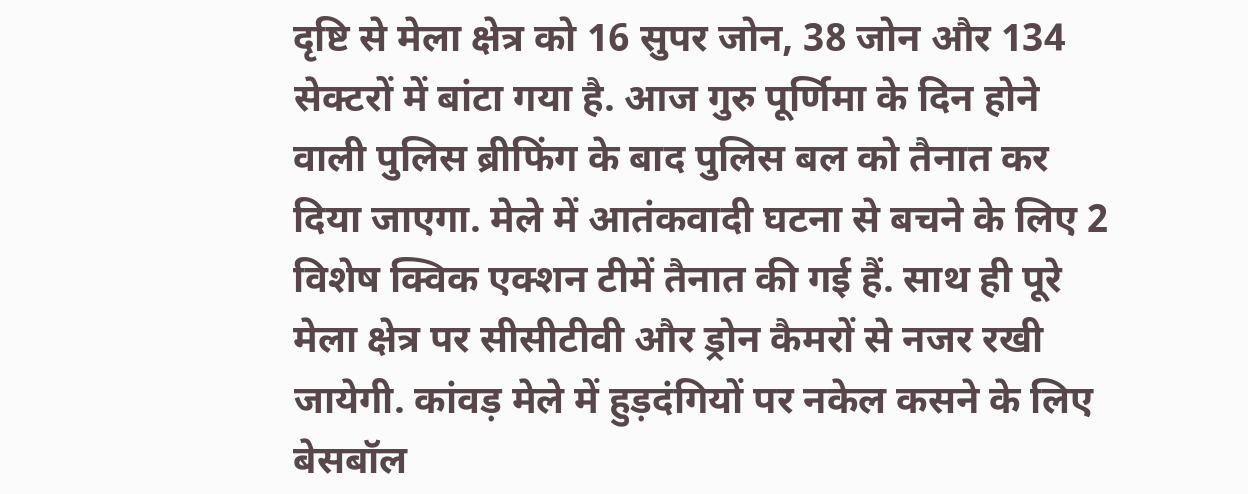दृष्टि से मेला क्षेत्र को 16 सुपर जोन, 38 जोन और 134 सेक्टरों में बांटा गया है. आज गुरु पूर्णिमा के दिन होने वाली पुलिस ब्रीफिंग के बाद पुलिस बल को तैनात कर दिया जाएगा. मेले में आतंकवादी घटना से बचने के लिए 2 विशेष क्विक एक्शन टीमें तैनात की गई हैं. साथ ही पूरे मेला क्षेत्र पर सीसीटीवी और ड्रोन कैमरों से नजर रखी जायेगी. कांवड़ मेले में हुड़दंगियों पर नकेल कसने के लिए बेसबॉल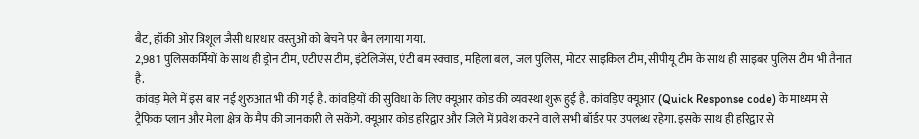बैट, हॉकी ओर त्रिशूल जैसी धारधार वस्तुओं को बेचने पर बैन लगाया गया.
2,981 पुलिसकर्मियों के साथ ही ड्रोन टीम, एटीएस टीम, इंटेलिजेंस, एंटी बम स्क्वाड, महिला बल, जल पुलिस, मोटर साइकिल टीम, सीपीयू टीम के साथ ही साइबर पुलिस टीम भी तैनात है.
कांवड़ मेले में इस बार नई शुरुआत भी की गई है. कांवड़ियों की सुविधा के लिए क्यूआर कोड की व्यवस्था शुरू हुई है. कांवड़िए क्यूआर (Quick Response code) के माध्यम से ट्रैफिक प्लान और मेला क्षेत्र के मैप की जानकारी ले सकेंगे. क्यूआर कोड हरिद्वार और जिले में प्रवेश करने वाले सभी बॉर्डर पर उपलब्ध रहेगा. इसके साथ ही हरिद्वार से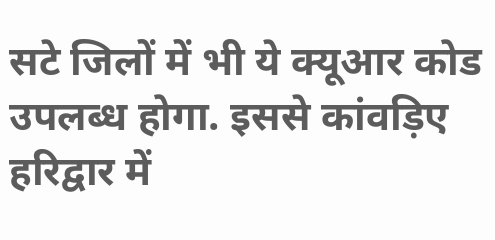सटे जिलों में भी ये क्यूआर कोड उपलब्ध होगा. इससे कांवड़िए हरिद्वार में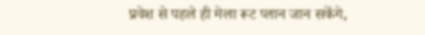प्रवेश से पहले ही मेला रूट प्लान जान सकेंगे,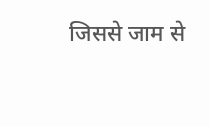जिससे जाम से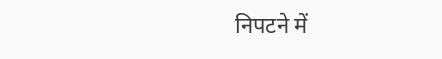निपटने में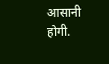आसानी होगी.